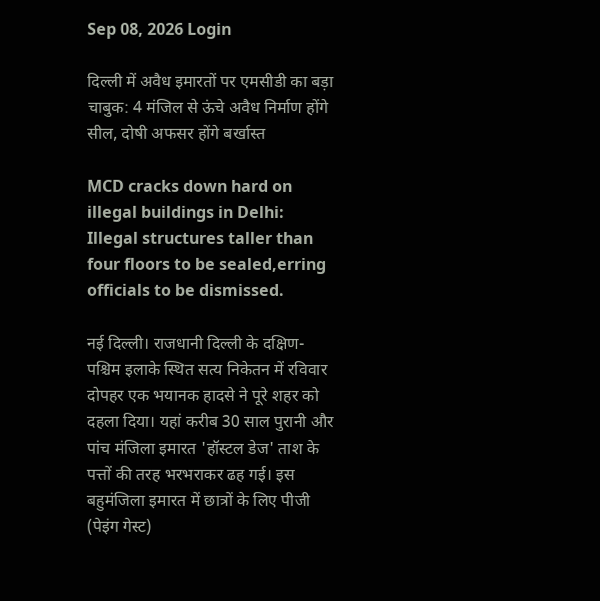Sep 08, 2026 Login

दिल्ली में अवैध इमारतों पर एमसीडी का बड़ा चाबुक: 4 मंजिल से ऊंचे अवैध निर्माण होंगे सील, दोषी अफसर होंगे बर्खास्त

MCD cracks down hard on illegal buildings in Delhi: Illegal structures taller than four floors to be sealed,erring officials to be dismissed.

नई दिल्ली। राजधानी दिल्ली के दक्षिण-पश्चिम इलाके स्थित सत्य निकेतन में रविवार दोपहर एक भयानक हादसे ने पूरे शहर को दहला दिया। यहां करीब 30 साल पुरानी और पांच मंजिला इमारत 'हॉस्टल डेज' ताश के पत्तों की तरह भरभराकर ढह गई। इस बहुमंजिला इमारत में छात्रों के लिए पीजी (पेइंग गेस्ट)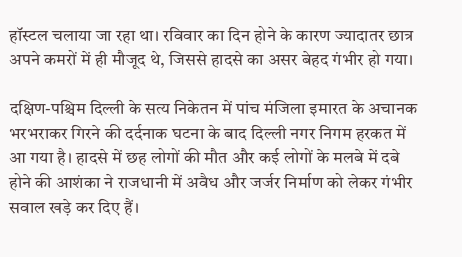हॉस्टल चलाया जा रहा था। रविवार का दिन होने के कारण ज्यादातर छात्र अपने कमरों में ही मौजूद थे, जिससे हादसे का असर बेहद गंभीर हो गया।

दक्षिण-पश्चिम दिल्ली के सत्य निकेतन में पांच मंजिला इमारत के अचानक भरभराकर गिरने की दर्दनाक घटना के बाद दिल्ली नगर निगम हरकत में आ गया है। हादसे में छह लोगों की मौत और कई लोगों के मलबे में दबे होने की आशंका ने राजधानी में अवैध और जर्जर निर्माण को लेकर गंभीर सवाल खड़े कर दिए हैं।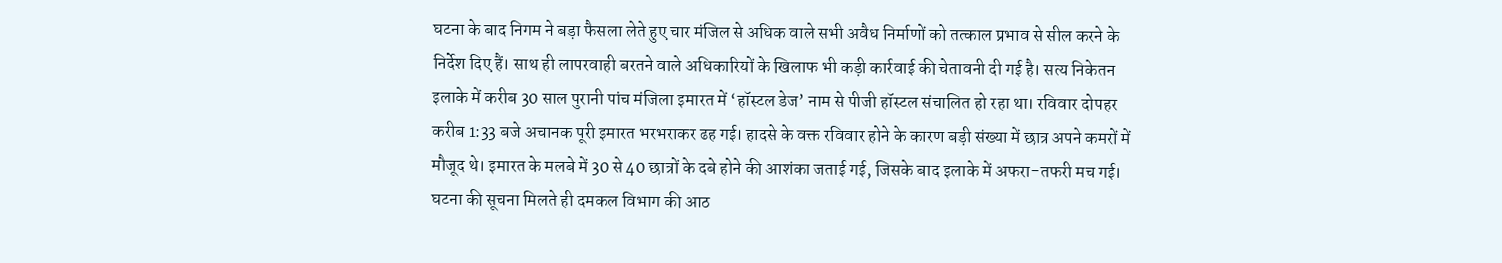घटना के बाद निगम ने बड़ा फैसला लेते हुए चार मंजिल से अधिक वाले सभी अवैध निर्माणों को तत्काल प्रभाव से सील करने के निर्देश दिए हैं। साथ ही लापरवाही बरतने वाले अधिकारियों के खिलाफ भी कड़ी कार्रवाई की चेतावनी दी गई है। सत्य निकेतन इलाके में करीब 30 साल पुरानी पांच मंजिला इमारत में ‘हॉस्टल डेज’ नाम से पीजी हॉस्टल संचालित हो रहा था। रविवार दोपहर करीब 1:33 बजे अचानक पूरी इमारत भरभराकर ढह गई। हादसे के वक्त रविवार होने के कारण बड़ी संख्या में छात्र अपने कमरों में मौजूद थे। इमारत के मलबे में 30 से 40 छात्रों के दबे होने की आशंका जताई गई, जिसके बाद इलाके में अफरा-तफरी मच गई। घटना की सूचना मिलते ही दमकल विभाग की आठ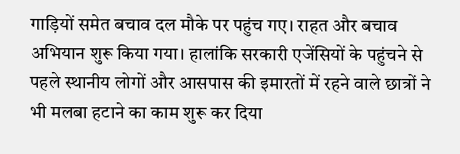गाड़ियों समेत बचाव दल मौके पर पहुंच गए। राहत और बचाव अभियान शुरू किया गया। हालांकि सरकारी एजेंसियों के पहुंचने से पहले स्थानीय लोगों और आसपास की इमारतों में रहने वाले छात्रों ने भी मलबा हटाने का काम शुरू कर दिया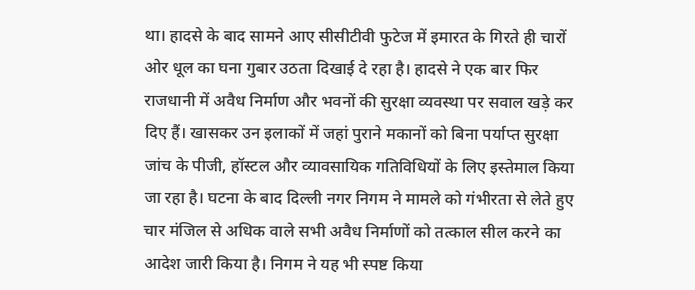था। हादसे के बाद सामने आए सीसीटीवी फुटेज में इमारत के गिरते ही चारों ओर धूल का घना गुबार उठता दिखाई दे रहा है। हादसे ने एक बार फिर राजधानी में अवैध निर्माण और भवनों की सुरक्षा व्यवस्था पर सवाल खड़े कर दिए हैं। खासकर उन इलाकों में जहां पुराने मकानों को बिना पर्याप्त सुरक्षा जांच के पीजी, हॉस्टल और व्यावसायिक गतिविधियों के लिए इस्तेमाल किया जा रहा है। घटना के बाद दिल्ली नगर निगम ने मामले को गंभीरता से लेते हुए चार मंजिल से अधिक वाले सभी अवैध निर्माणों को तत्काल सील करने का आदेश जारी किया है। निगम ने यह भी स्पष्ट किया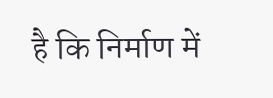है कि निर्माण में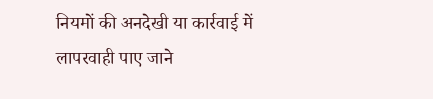नियमों की अनदेखी या कार्रवाई में लापरवाही पाए जाने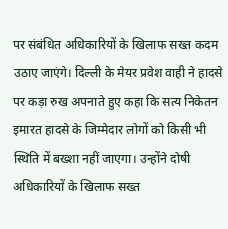पर संबंधित अधिकारियों के खिलाफ सख्त कदम उठाए जाएंगे। दिल्ली के मेयर प्रवेश वाही ने हादसे पर कड़ा रुख अपनाते हुए कहा कि सत्य निकेतन इमारत हादसे के जिम्मेदार लोगों को किसी भी स्थिति में बख्शा नहीं जाएगा। उन्होंने दोषी अधिकारियों के खिलाफ सख्त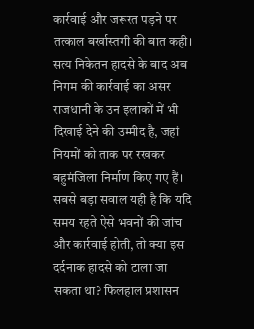कार्रवाई और जरूरत पड़ने पर तत्काल बर्खास्तगी की बात कही। सत्य निकेतन हादसे के बाद अब निगम की कार्रवाई का असर राजधानी के उन इलाकों में भी दिखाई देने की उम्मीद है, जहां नियमों को ताक पर रखकर बहुमंजिला निर्माण किए गए हैं। सबसे बड़ा सवाल यही है कि यदि समय रहते ऐसे भवनों की जांच और कार्रवाई होती, तो क्या इस दर्दनाक हादसे को टाला जा सकता था? फिलहाल प्रशासन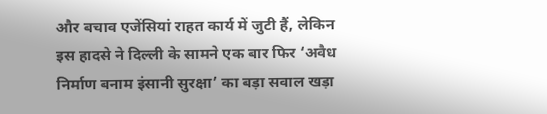और बचाव एजेंसियां राहत कार्य में जुटी हैं, लेकिन इस हादसे ने दिल्ली के सामने एक बार फिर ‘अवैध निर्माण बनाम इंसानी सुरक्षा’ का बड़ा सवाल खड़ा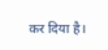कर दिया है।